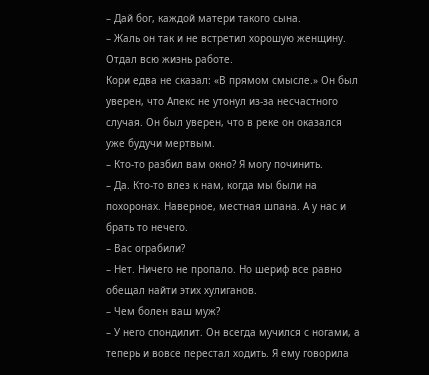– Дай бог, каждой матери такого сына.
– Жаль он так и не встретил хорошую женщину. Отдал всю жизнь работе.
Кори едва не сказал: «В прямом смысле.» Он был уверен, что Апекс не утонул из-за несчастного случая. Он был уверен, что в реке он оказался уже будучи мертвым.
– Кто-то разбил вам окно? Я могу починить.
– Да. Кто-то влез к нам, когда мы были на похоронах. Наверное, местная шпана. А у нас и брать то нечего.
– Вас ограбили?
– Нет. Ничего не пропало. Но шериф все равно обещал найти этих хулиганов.
– Чем болен ваш муж?
– У него спондилит. Он всегда мучился с ногами, а теперь и вовсе перестал ходить. Я ему говорила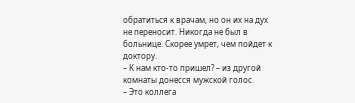обратиться к врачам, но он их на дух не переносит. Никогда не был в больнице. Скорее умрет, чем пойдет к доктору.
– К нам кто-то пришел? – из другой комнаты донесся мужской голос.
– Это коллега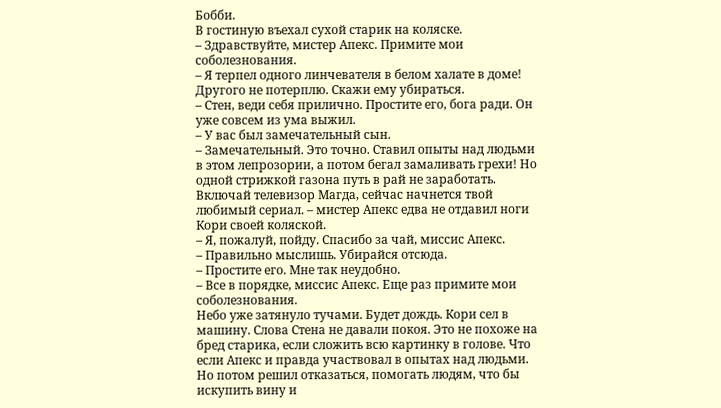Бобби.
В гостиную въехал сухой старик на коляске.
– Здравствуйте, мистер Апекс. Примите мои соболезнования.
– Я терпел одного линчевателя в белом халате в доме! Другого не потерплю. Скажи ему убираться.
– Стен, веди себя прилично. Простите его, бога ради. Он уже совсем из ума выжил.
– У вас был замечательный сын.
– Замечательный. Это точно. Ставил опыты над людьми в этом лепрозории, а потом бегал замаливать грехи! Но одной стрижкой газона путь в рай не заработать. Включай телевизор Магда, сейчас начнется твой любимый сериал. – мистер Апекс едва не отдавил ноги Кори своей коляской.
– Я, пожалуй, пойду. Спасибо за чай, миссис Апекс.
– Правильно мыслишь. Убирайся отсюда.
– Простите его. Мне так неудобно.
– Все в порядке, миссис Апекс. Еще раз примите мои соболезнования.
Небо уже затянуло тучами. Будет дождь. Кори сел в машину. Слова Стена не давали покоя. Это не похоже на бред старика, если сложить всю картинку в голове. Что если Апекс и правда участвовал в опытах над людьми. Но потом решил отказаться, помогать людям, что бы искупить вину и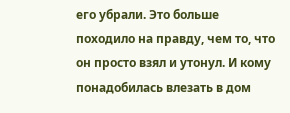его убрали. Это больше походило на правду, чем то, что он просто взял и утонул. И кому понадобилась влезать в дом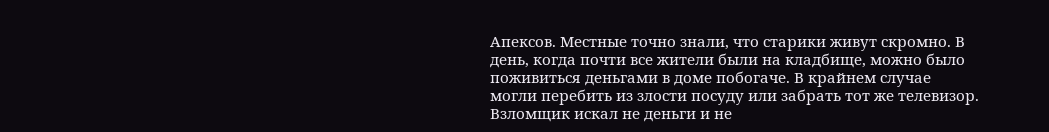Апексов. Местные точно знали, что старики живут скромно. В день, когда почти все жители были на кладбище, можно было поживиться деньгами в доме побогаче. В крайнем случае могли перебить из злости посуду или забрать тот же телевизор. Взломщик искал не деньги и не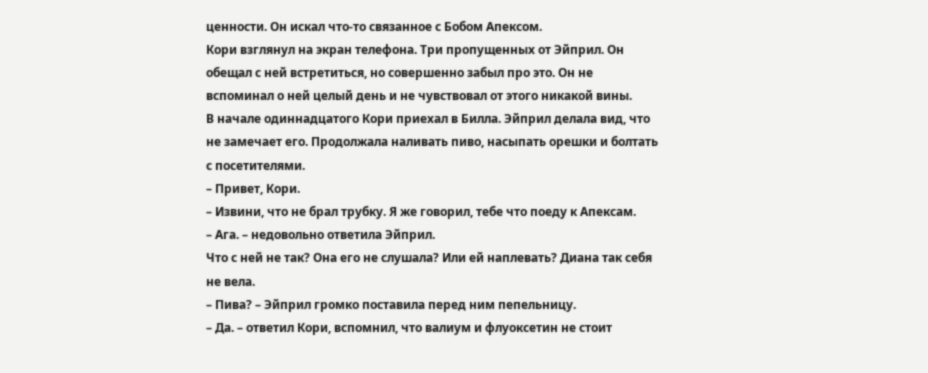ценности. Он искал что-то связанное с Бобом Апексом.
Кори взглянул на экран телефона. Три пропущенных от Эйприл. Он обещал с ней встретиться, но совершенно забыл про это. Он не вспоминал о ней целый день и не чувствовал от этого никакой вины.
В начале одиннадцатого Кори приехал в Билла. Эйприл делала вид, что не замечает его. Продолжала наливать пиво, насыпать орешки и болтать с посетителями.
– Привет, Кори.
– Извини, что не брал трубку. Я же говорил, тебе что поеду к Апексам.
– Ага. – недовольно ответила Эйприл.
Что с ней не так? Она его не слушала? Или ей наплевать? Диана так себя не вела.
– Пива? – Эйприл громко поставила перед ним пепельницу.
– Да. – ответил Кори, вспомнил, что валиум и флуоксетин не стоит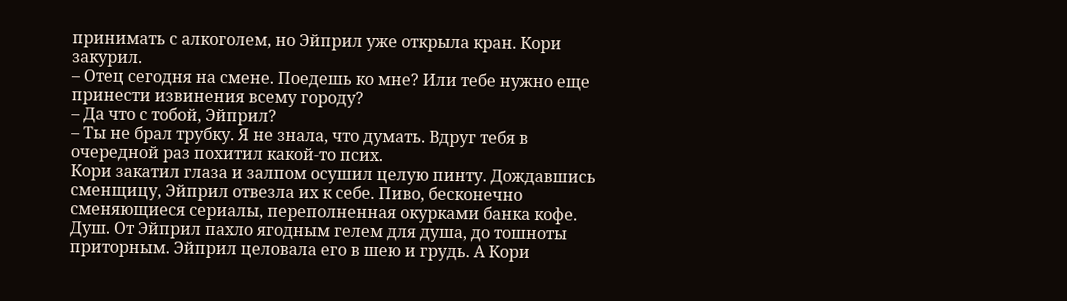принимать с алкоголем, но Эйприл уже открыла кран. Кори закурил.
– Отец сегодня на смене. Поедешь ко мне? Или тебе нужно еще принести извинения всему городу?
– Да что с тобой, Эйприл?
– Ты не брал трубку. Я не знала, что думать. Вдруг тебя в очередной раз похитил какой-то псих.
Кори закатил глаза и залпом осушил целую пинту. Дождавшись сменщицу, Эйприл отвезла их к себе. Пиво, бесконечно сменяющиеся сериалы, переполненная окурками банка кофе. Душ. От Эйприл пахло ягодным гелем для душа, до тошноты приторным. Эйприл целовала его в шею и грудь. А Кори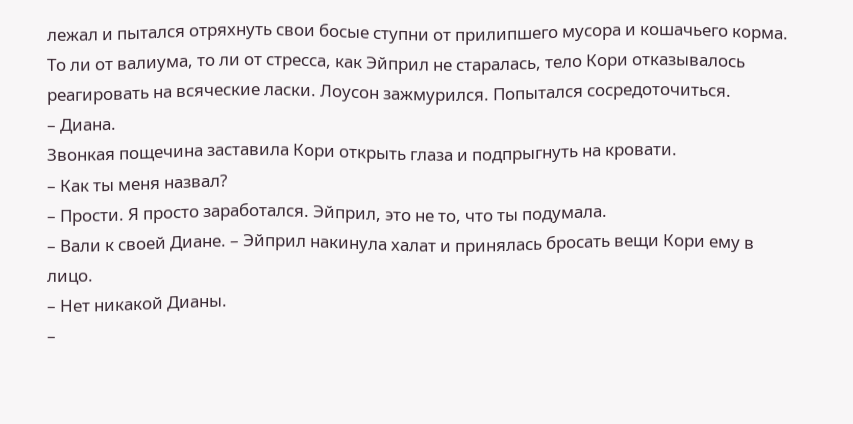лежал и пытался отряхнуть свои босые ступни от прилипшего мусора и кошачьего корма. То ли от валиума, то ли от стресса, как Эйприл не старалась, тело Кори отказывалось реагировать на всяческие ласки. Лоусон зажмурился. Попытался сосредоточиться.
– Диана.
Звонкая пощечина заставила Кори открыть глаза и подпрыгнуть на кровати.
– Как ты меня назвал?
– Прости. Я просто заработался. Эйприл, это не то, что ты подумала.
– Вали к своей Диане. – Эйприл накинула халат и принялась бросать вещи Кори ему в лицо.
– Нет никакой Дианы.
–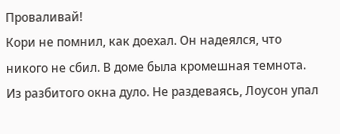Проваливай!
Кори не помнил, как доехал. Он надеялся, что никого не сбил. В доме была кромешная темнота. Из разбитого окна дуло. Не раздеваясь, Лоусон упал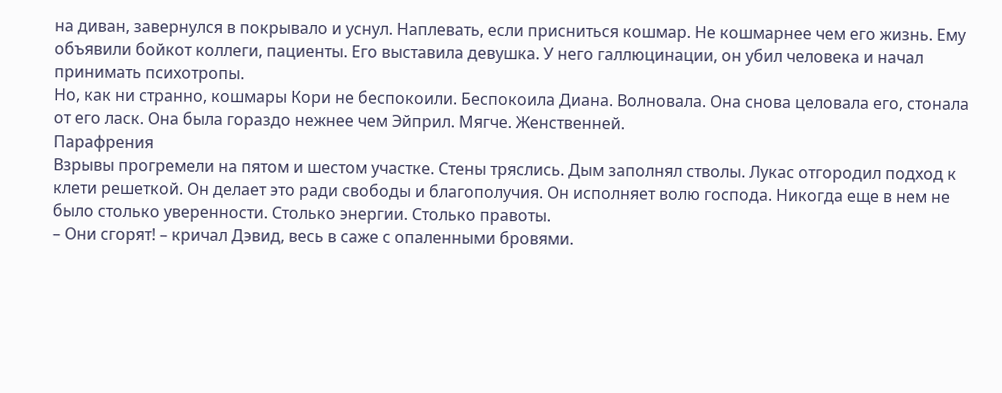на диван, завернулся в покрывало и уснул. Наплевать, если присниться кошмар. Не кошмарнее чем его жизнь. Ему объявили бойкот коллеги, пациенты. Его выставила девушка. У него галлюцинации, он убил человека и начал принимать психотропы.
Но, как ни странно, кошмары Кори не беспокоили. Беспокоила Диана. Волновала. Она снова целовала его, стонала от его ласк. Она была гораздо нежнее чем Эйприл. Мягче. Женственней.
Парафрения
Взрывы прогремели на пятом и шестом участке. Стены тряслись. Дым заполнял стволы. Лукас отгородил подход к клети решеткой. Он делает это ради свободы и благополучия. Он исполняет волю господа. Никогда еще в нем не было столько уверенности. Столько энергии. Столько правоты.
– Они сгорят! – кричал Дэвид, весь в саже с опаленными бровями.